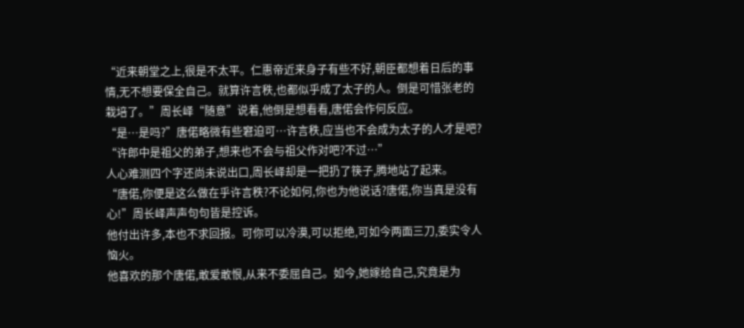“近来朝堂之上,很是不太平。仁惠帝近来身子有些不好,朝臣都想着日后的事情,无不想要保全自己。就算许言秩,也都似乎成了太子的人。倒是可惜张老的栽培了。”周长峄“随意”说着,他倒是想看看,唐偌会作何反应。
“是…是吗?”唐偌略微有些窘迫可…许言秩,应当也不会成为太子的人才是吧?
“许郎中是祖父的弟子,想来也不会与祖父作对吧?不过…”
人心难测四个字还尚未说出口,周长峄却是一把扔了筷子,腾地站了起来。
“唐偌,你便是这么做在乎许言秩?不论如何,你也为他说话?唐偌,你当真是没有心!”周长峄声声句句皆是控诉。
他付出许多,本也不求回报。可你可以冷漠,可以拒绝,可如今两面三刀,委实令人恼火。
他喜欢的那个唐偌,敢爱敢恨,从来不委屈自己。如今,她嫁给自己,究竟是为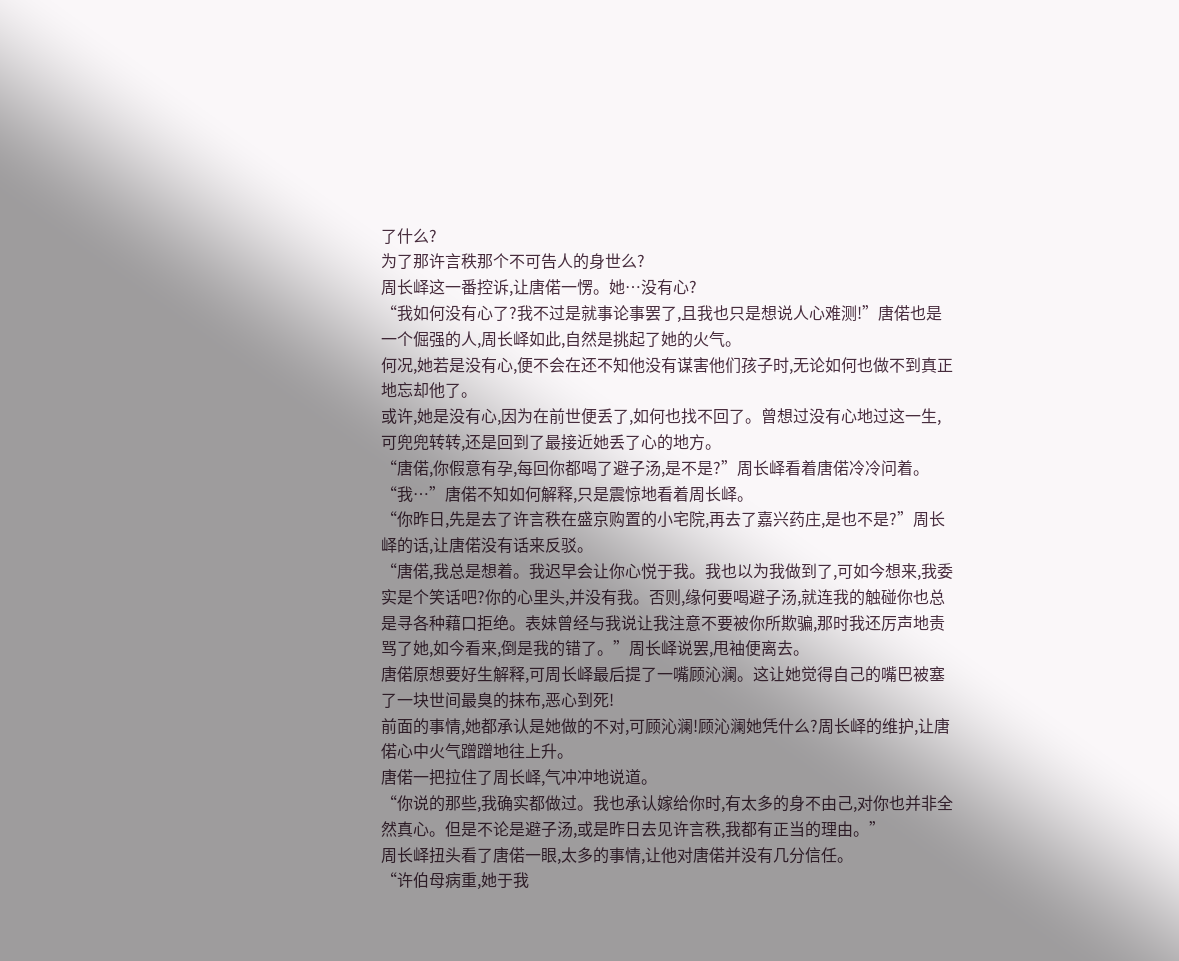了什么?
为了那许言秩那个不可告人的身世么?
周长峄这一番控诉,让唐偌一愣。她…没有心?
“我如何没有心了?我不过是就事论事罢了,且我也只是想说人心难测!”唐偌也是一个倔强的人,周长峄如此,自然是挑起了她的火气。
何况,她若是没有心,便不会在还不知他没有谋害他们孩子时,无论如何也做不到真正地忘却他了。
或许,她是没有心,因为在前世便丢了,如何也找不回了。曾想过没有心地过这一生,可兜兜转转,还是回到了最接近她丢了心的地方。
“唐偌,你假意有孕,每回你都喝了避子汤,是不是?”周长峄看着唐偌冷冷问着。
“我…”唐偌不知如何解释,只是震惊地看着周长峄。
“你昨日,先是去了许言秩在盛京购置的小宅院,再去了嘉兴药庄,是也不是?”周长峄的话,让唐偌没有话来反驳。
“唐偌,我总是想着。我迟早会让你心悦于我。我也以为我做到了,可如今想来,我委实是个笑话吧?你的心里头,并没有我。否则,缘何要喝避子汤,就连我的触碰你也总是寻各种藉口拒绝。表妹曾经与我说让我注意不要被你所欺骗,那时我还厉声地责骂了她,如今看来,倒是我的错了。”周长峄说罢,甩袖便离去。
唐偌原想要好生解释,可周长峄最后提了一嘴顾沁澜。这让她觉得自己的嘴巴被塞了一块世间最臭的抹布,恶心到死!
前面的事情,她都承认是她做的不对,可顾沁澜!顾沁澜她凭什么?周长峄的维护,让唐偌心中火气蹭蹭地往上升。
唐偌一把拉住了周长峄,气冲冲地说道。
“你说的那些,我确实都做过。我也承认嫁给你时,有太多的身不由己,对你也并非全然真心。但是不论是避子汤,或是昨日去见许言秩,我都有正当的理由。”
周长峄扭头看了唐偌一眼,太多的事情,让他对唐偌并没有几分信任。
“许伯母病重,她于我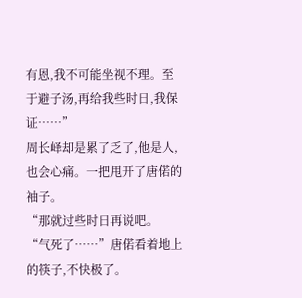有恩,我不可能坐视不理。至于避子汤,再给我些时日,我保证……”
周长峄却是累了乏了,他是人,也会心痛。一把甩开了唐偌的袖子。
“那就过些时日再说吧。
“气死了……”唐偌看着地上的筷子,不快极了。